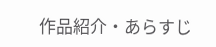作品紹介・あらすじ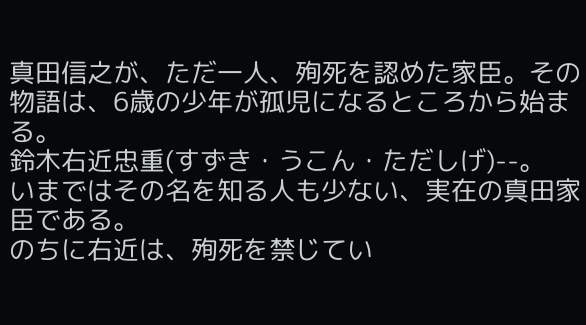真田信之が、ただ一人、殉死を認めた家臣。その物語は、6歳の少年が孤児になるところから始まる。
鈴木右近忠重(すずき・うこん・ただしげ)--。
いまではその名を知る人も少ない、実在の真田家臣である。
のちに右近は、殉死を禁じてい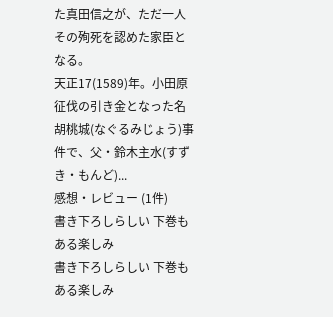た真田信之が、ただ一人その殉死を認めた家臣となる。
天正17(1589)年。小田原征伐の引き金となった名胡桃城(なぐるみじょう)事件で、父・鈴木主水(すずき・もんど)...
感想・レビュー (1件)
書き下ろしらしい 下巻もある楽しみ
書き下ろしらしい 下巻もある楽しみ